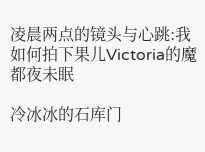凌晨两点的镜头与心跳:我如何拍下果儿Victoria的魔都夜未眠

冷冰冰的石库门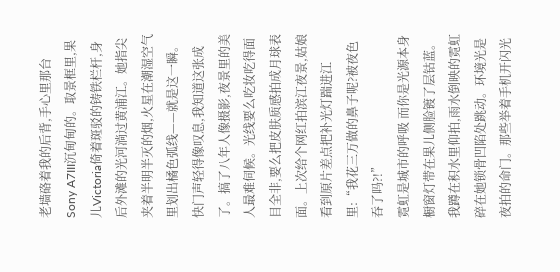老墙硌着我的后背,手心里那台Sony A7III沉甸甸的。取景框里,果儿Victoria倚着斑驳的铸铁栏杆,身后外滩的光河淌过黄浦江。她指尖夹着半明半灭的烟,火星在潮湿空气里划出橘色弧线——就是这一瞬。快门声轻得像叹息,我知道这张成了。搞了八年人像摄影,夜景里的美人最难伺候。光线要么吃妆吃得面目全非,要么把皮肤质感拍成月球表面。上次给个网红拍滨江夜景,姑娘看到原片差点把补光灯踹进江里:“我花三万做的鼻子呢?被夜色吞了吗?!”
霓虹是城市的呼吸 而你是光源本身
橱窗灯带在果儿侧脸镀了层钴蓝。我蹲在积水里仰拍,雨水倒映的霓虹碎在她锁骨凹陷处跳动。环境光是夜拍的命门。那些举着手机开闪光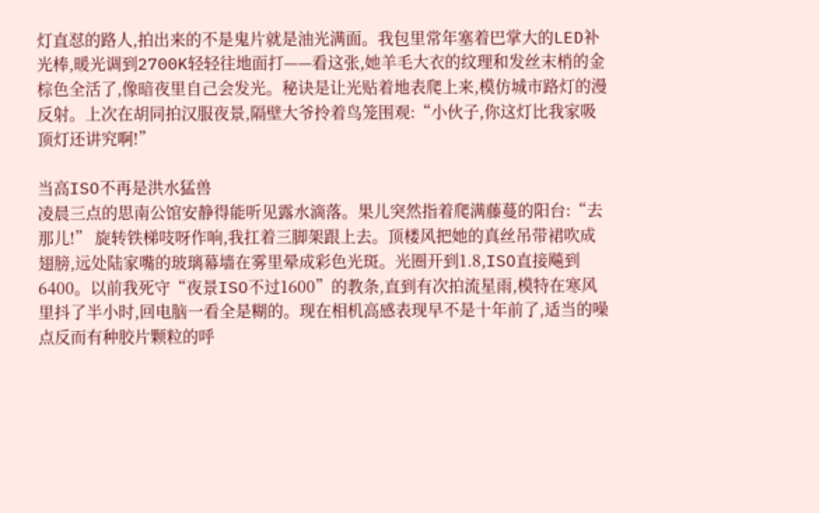灯直怼的路人,拍出来的不是鬼片就是油光满面。我包里常年塞着巴掌大的LED补光棒,暖光调到2700K轻轻往地面打——看这张,她羊毛大衣的纹理和发丝末梢的金棕色全活了,像暗夜里自己会发光。秘诀是让光贴着地表爬上来,模仿城市路灯的漫反射。上次在胡同拍汉服夜景,隔壁大爷拎着鸟笼围观:“小伙子,你这灯比我家吸顶灯还讲究啊!”

当高ISO不再是洪水猛兽
凌晨三点的思南公馆安静得能听见露水滴落。果儿突然指着爬满藤蔓的阳台:“去那儿!” 旋转铁梯吱呀作响,我扛着三脚架跟上去。顶楼风把她的真丝吊带裙吹成翅膀,远处陆家嘴的玻璃幕墙在雾里晕成彩色光斑。光圈开到1.8,ISO直接飚到6400。以前我死守“夜景ISO不过1600”的教条,直到有次拍流星雨,模特在寒风里抖了半小时,回电脑一看全是糊的。现在相机高感表现早不是十年前了,适当的噪点反而有种胶片颗粒的呼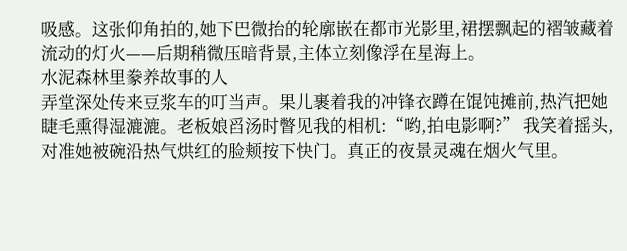吸感。这张仰角拍的,她下巴微抬的轮廓嵌在都市光影里,裙摆飘起的褶皱藏着流动的灯火——后期稍微压暗背景,主体立刻像浮在星海上。
水泥森林里豢养故事的人
弄堂深处传来豆浆车的叮当声。果儿裹着我的冲锋衣蹲在馄饨摊前,热汽把她睫毛熏得湿漉漉。老板娘舀汤时瞥见我的相机:“哟,拍电影啊?” 我笑着摇头,对准她被碗沿热气烘红的脸颊按下快门。真正的夜景灵魂在烟火气里。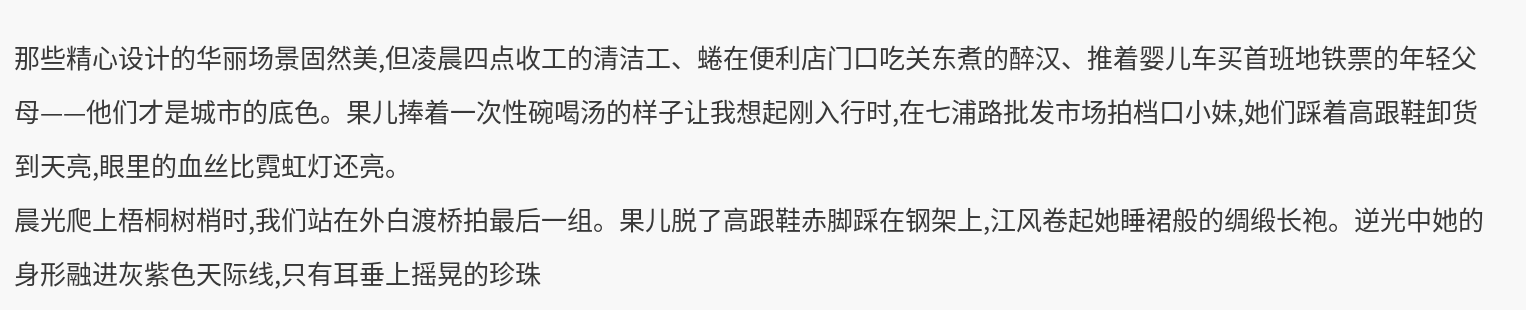那些精心设计的华丽场景固然美,但凌晨四点收工的清洁工、蜷在便利店门口吃关东煮的醉汉、推着婴儿车买首班地铁票的年轻父母——他们才是城市的底色。果儿捧着一次性碗喝汤的样子让我想起刚入行时,在七浦路批发市场拍档口小妹,她们踩着高跟鞋卸货到天亮,眼里的血丝比霓虹灯还亮。
晨光爬上梧桐树梢时,我们站在外白渡桥拍最后一组。果儿脱了高跟鞋赤脚踩在钢架上,江风卷起她睡裙般的绸缎长袍。逆光中她的身形融进灰紫色天际线,只有耳垂上摇晃的珍珠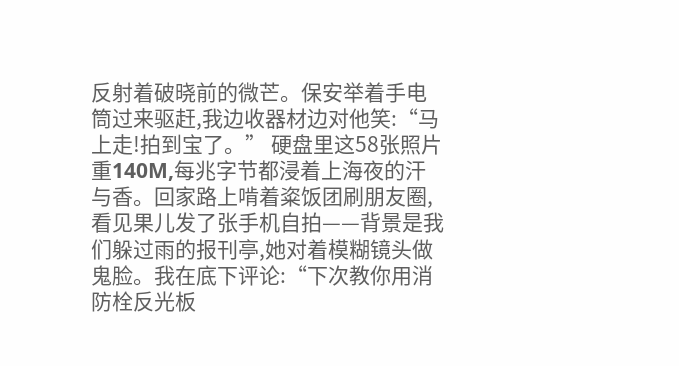反射着破晓前的微芒。保安举着手电筒过来驱赶,我边收器材边对他笑:“马上走!拍到宝了。” 硬盘里这58张照片重140M,每兆字节都浸着上海夜的汗与香。回家路上啃着粢饭团刷朋友圈,看见果儿发了张手机自拍——背景是我们躲过雨的报刊亭,她对着模糊镜头做鬼脸。我在底下评论:“下次教你用消防栓反光板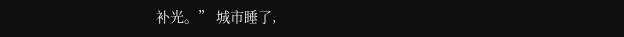补光。” 城市睡了,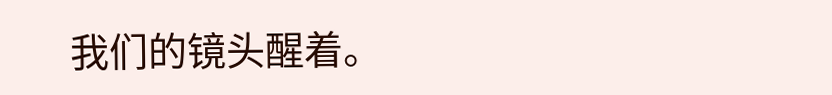我们的镜头醒着。